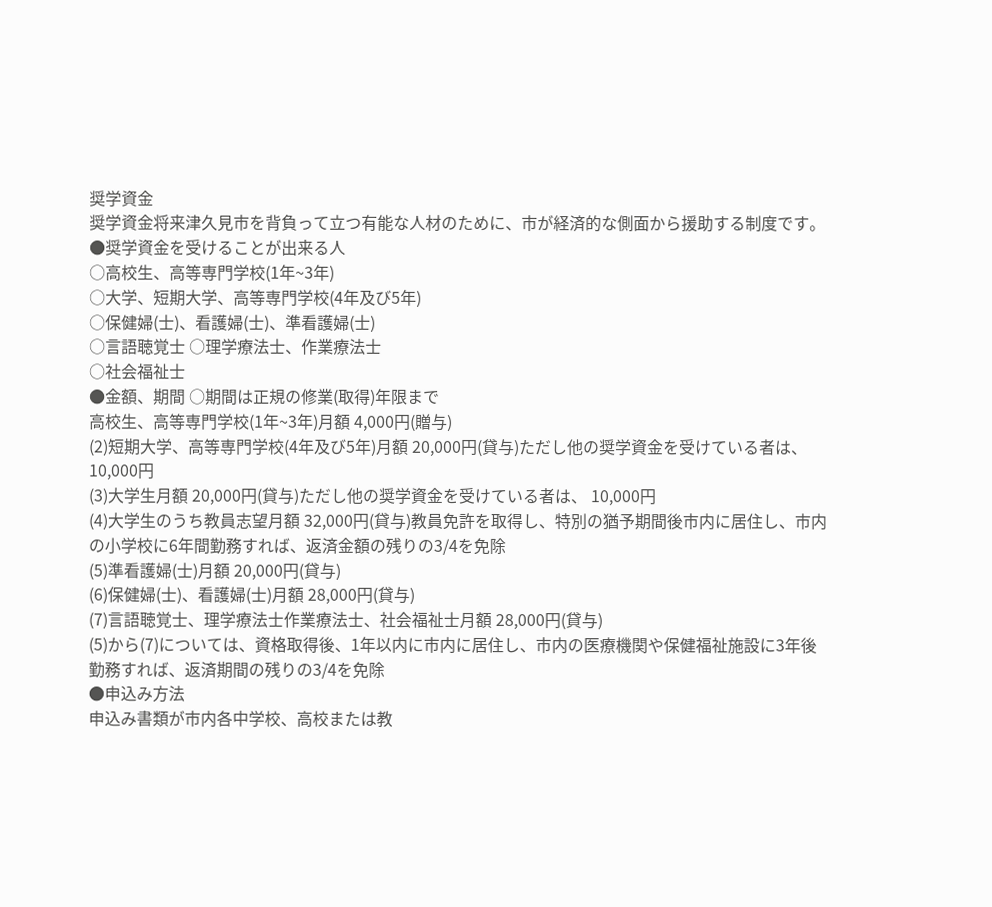奨学資金
奨学資金将来津久見市を背負って立つ有能な人材のために、市が経済的な側面から援助する制度です。
●奨学資金を受けることが出来る人
○高校生、高等専門学校(1年~3年)
○大学、短期大学、高等専門学校(4年及び5年)
○保健婦(士)、看護婦(士)、準看護婦(士)
○言語聴覚士 ○理学療法士、作業療法士
○社会福祉士
●金額、期間 ○期間は正規の修業(取得)年限まで
高校生、高等専門学校(1年~3年)月額 4,000円(贈与)
(2)短期大学、高等専門学校(4年及び5年)月額 20,000円(貸与)ただし他の奨学資金を受けている者は、10,000円
(3)大学生月額 20,000円(貸与)ただし他の奨学資金を受けている者は、 10,000円
(4)大学生のうち教員志望月額 32,000円(貸与)教員免許を取得し、特別の猶予期間後市内に居住し、市内の小学校に6年間勤務すれば、返済金額の残りの3/4を免除
(5)準看護婦(士)月額 20,000円(貸与)
(6)保健婦(士)、看護婦(士)月額 28,000円(貸与)
(7)言語聴覚士、理学療法士作業療法士、社会福祉士月額 28,000円(貸与)
(5)から(7)については、資格取得後、1年以内に市内に居住し、市内の医療機関や保健福祉施設に3年後勤務すれば、返済期間の残りの3/4を免除
●申込み方法
申込み書類が市内各中学校、高校または教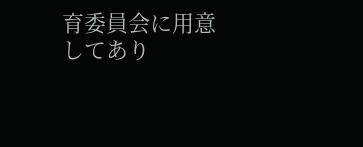育委員会に用意してあり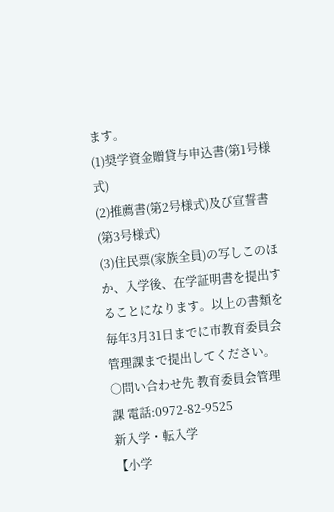ます。
(1)奨学資金贈貸与申込書(第1号様式)
(2)推薦書(第2号様式)及び宣誓書(第3号様式)
(3)住民票(家族全員)の写しこのほか、入学後、在学証明書を提出することになります。以上の書類を毎年3月31日までに市教育委員会管理課まで提出してください。
○問い合わせ先 教育委員会管理課 電話:0972-82-9525
新入学・転入学
【小学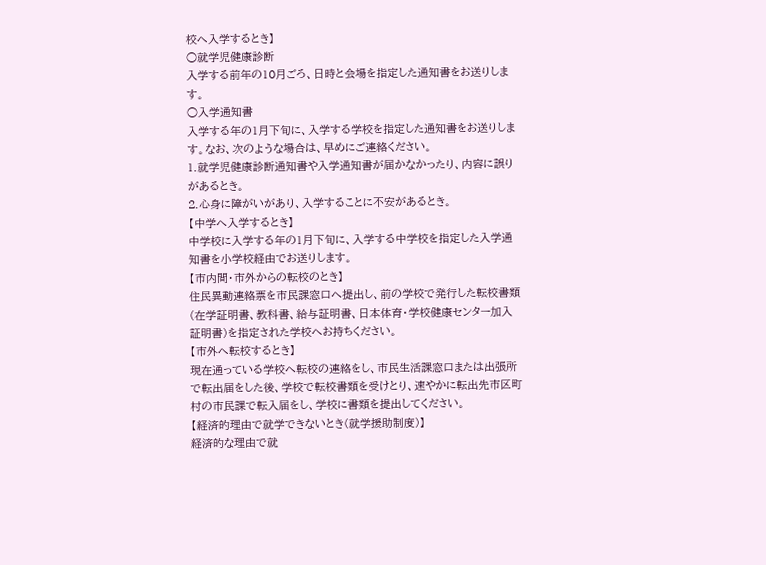校へ入学するとき】
○就学児健康診断
入学する前年の10月ごろ、日時と会場を指定した通知書をお送りします。
○入学通知書
入学する年の1月下旬に、入学する学校を指定した通知書をお送りします。なお、次のような場合は、早めにご連絡ください。
1.就学児健康診断通知書や入学通知書が届かなかったり、内容に誤りがあるとき。
2.心身に障がいがあり、入学することに不安があるとき。
【中学へ入学するとき】
中学校に入学する年の1月下旬に、入学する中学校を指定した入学通知書を小学校経由でお送りします。
【市内間・市外からの転校のとき】
住民異動連絡票を市民課窓口へ提出し、前の学校で発行した転校書類(在学証明書、教科書、給与証明書、日本体育・学校健康センター加入証明書)を指定された学校へお持ちください。
【市外へ転校するとき】
現在通っている学校へ転校の連絡をし、市民生活課窓口または出張所で転出届をした後、学校で転校書類を受けとり、速やかに転出先市区町村の市民課で転入届をし、学校に書類を提出してください。
【経済的理由で就学できないとき(就学援助制度)】
経済的な理由で就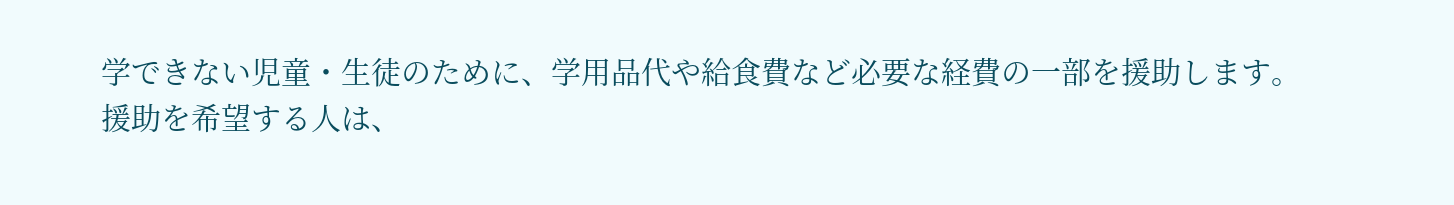学できない児童・生徒のために、学用品代や給食費など必要な経費の一部を援助します。
援助を希望する人は、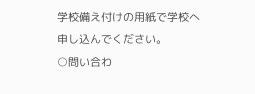学校備え付けの用紙で学校へ申し込んでください。
○問い合わ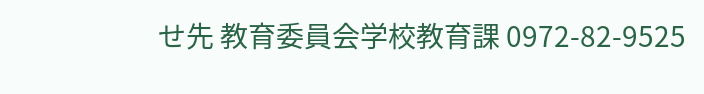せ先 教育委員会学校教育課 0972-82-9525